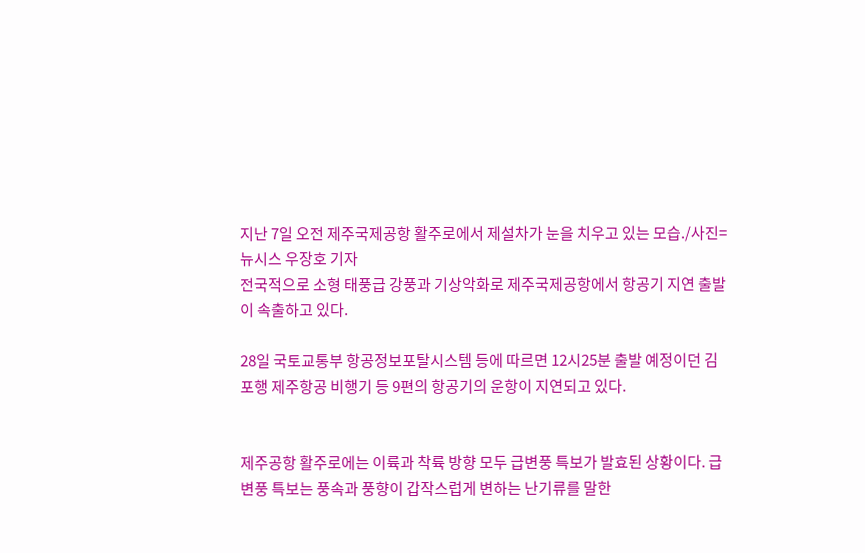지난 7일 오전 제주국제공항 활주로에서 제설차가 눈을 치우고 있는 모습./사진=뉴시스 우장호 기자
전국적으로 소형 태풍급 강풍과 기상악화로 제주국제공항에서 항공기 지연 출발이 속출하고 있다.

28일 국토교통부 항공정보포탈시스템 등에 따르면 12시25분 출발 예정이던 김포행 제주항공 비행기 등 9편의 항공기의 운항이 지연되고 있다.


제주공항 활주로에는 이륙과 착륙 방향 모두 급변풍 특보가 발효된 상황이다. 급변풍 특보는 풍속과 풍향이 갑작스럽게 변하는 난기류를 말한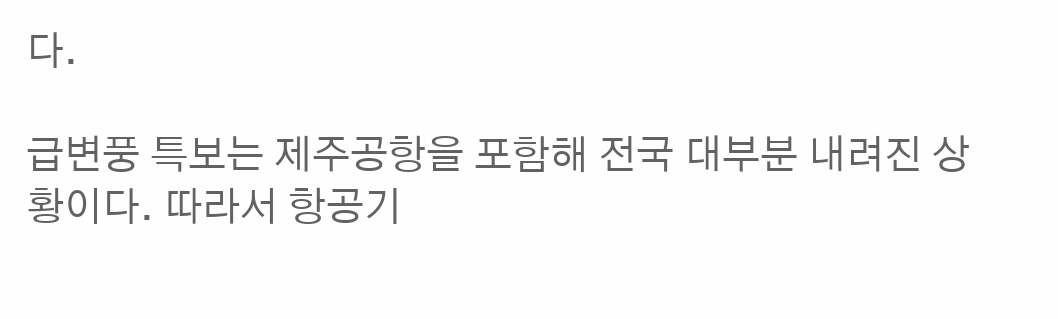다.

급변풍 특보는 제주공항을 포함해 전국 대부분 내려진 상황이다. 따라서 항공기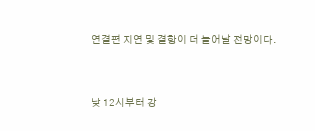연결편 지연 및 결항이 더 늘어날 전망이다.


낮 12시부터 강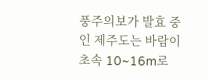풍주의보가 발효 중인 제주도는 바람이 초속 10~16m로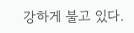강하게 불고 있다.